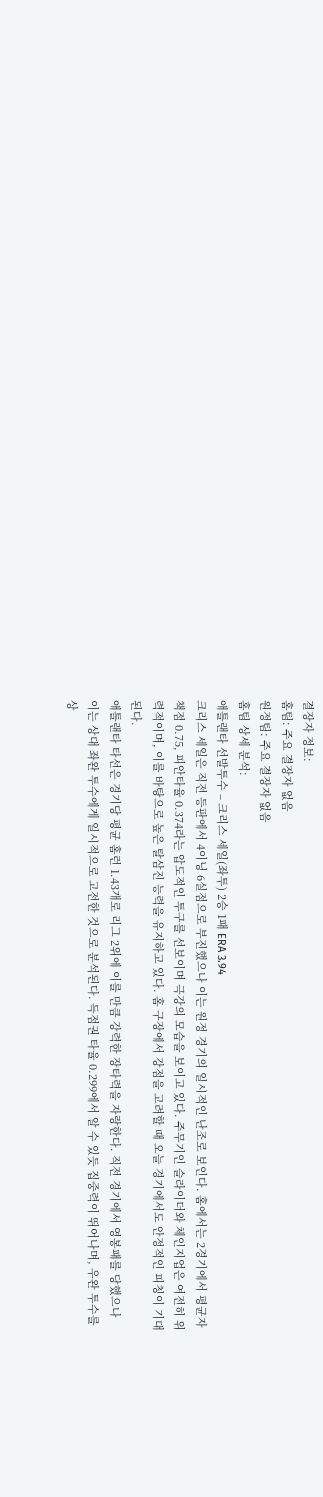결장자 정보:
홈팀: 주요 결장자 없음
원정팀: 주요 결장자 없음
홈팀 상세 분석:
애틀랜타 선발투수 – 크리스 세일(좌투) 2승 1패 ERA 3.94
크리스 세일은 직전 등판에서 4이닝 6실점으로 부진했으나 이는 원정 경기의 일시적인 난조로 보인다. 홈에서는 2경기에서 평균자책점 0.75, 피안타율 0.374라는 압도적인 투구를 선보이며 극강의 모습을 보이고 있다. 주무기인 슬라이더와 체인지업은 여전히 위력적이며, 이를 바탕으로 높은 탈삼진 능력을 유지하고 있다. 홈 구장에서 강점을 고려할 때 오늘 경기에서도 안정적인 피칭이 기대된다.
애틀랜타 타선은 경기당 평균 홈런 1.43개로 리그 2위에 이를 만큼 강력한 장타력을 자랑한다. 직전 경기에서 영봉패를 당했으나 이는 상대 좌완 투수에게 일시적으로 고전한 것으로 분석된다. 득점권 타율 0.299에서 알 수 있듯 집중력이 뛰어나며, 우완 투수를 상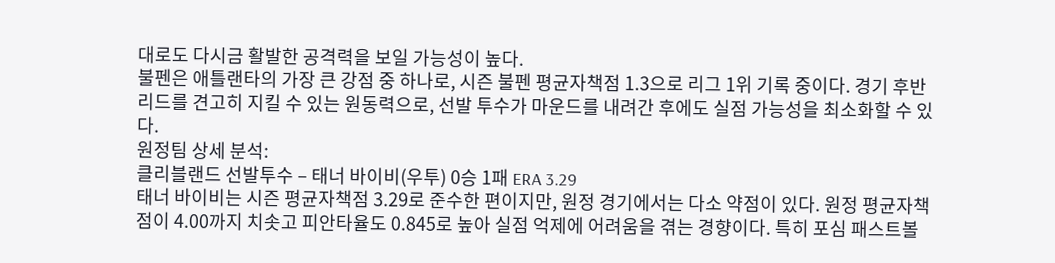대로도 다시금 활발한 공격력을 보일 가능성이 높다.
불펜은 애틀랜타의 가장 큰 강점 중 하나로, 시즌 불펜 평균자책점 1.3으로 리그 1위 기록 중이다. 경기 후반 리드를 견고히 지킬 수 있는 원동력으로, 선발 투수가 마운드를 내려간 후에도 실점 가능성을 최소화할 수 있다.
원정팀 상세 분석:
클리블랜드 선발투수 – 태너 바이비(우투) 0승 1패 ERA 3.29
태너 바이비는 시즌 평균자책점 3.29로 준수한 편이지만, 원정 경기에서는 다소 약점이 있다. 원정 평균자책점이 4.00까지 치솟고 피안타율도 0.845로 높아 실점 억제에 어려움을 겪는 경향이다. 특히 포심 패스트볼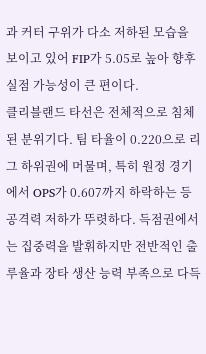과 커터 구위가 다소 저하된 모습을 보이고 있어 FIP가 5.05로 높아 향후 실점 가능성이 큰 편이다.
클리블랜드 타선은 전체적으로 침체된 분위기다. 팀 타율이 0.220으로 리그 하위권에 머물며, 특히 원정 경기에서 OPS가 0.607까지 하락하는 등 공격력 저하가 뚜렷하다. 득점권에서는 집중력을 발휘하지만 전반적인 출루율과 장타 생산 능력 부족으로 다득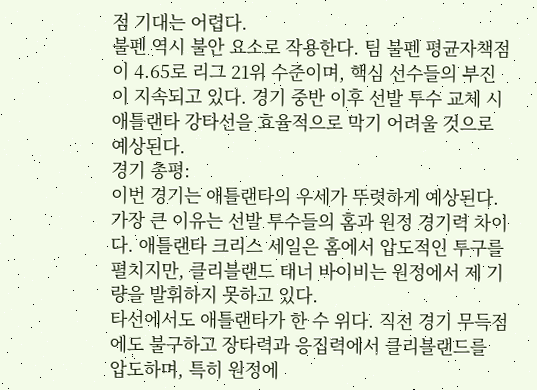점 기대는 어렵다.
불펜 역시 불안 요소로 작용한다. 팀 불펜 평균자책점이 4.65로 리그 21위 수준이며, 핵심 선수들의 부진이 지속되고 있다. 경기 중반 이후 선발 투수 교체 시 애틀랜타 강타선을 효율적으로 막기 어려울 것으로 예상된다.
경기 총평:
이번 경기는 애틀랜타의 우세가 뚜렷하게 예상된다. 가장 큰 이유는 선발 투수들의 홈과 원정 경기력 차이다. 애틀랜타 크리스 세일은 홈에서 압도적인 투구를 펼치지만, 클리블랜드 태너 바이비는 원정에서 제 기량을 발휘하지 못하고 있다.
타선에서도 애틀랜타가 한 수 위다. 직전 경기 무득점에도 불구하고 장타력과 응집력에서 클리블랜드를 압도하며, 특히 원정에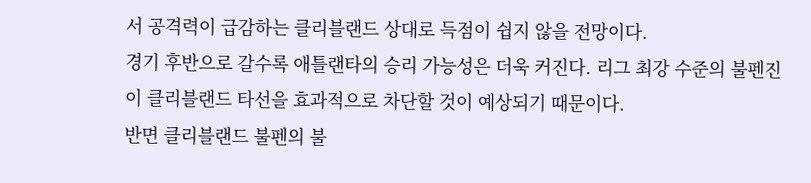서 공격력이 급감하는 클리블랜드 상대로 득점이 쉽지 않을 전망이다.
경기 후반으로 갈수록 애틀랜타의 승리 가능성은 더욱 커진다. 리그 최강 수준의 불펜진이 클리블랜드 타선을 효과적으로 차단할 것이 예상되기 때문이다.
반면 클리블랜드 불펜의 불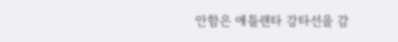안함은 애틀랜타 강타선을 감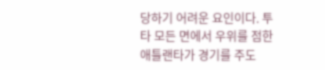당하기 어려운 요인이다. 투타 모든 면에서 우위를 점한 애틀랜타가 경기를 주도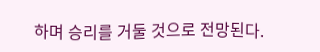하며 승리를 거둘 것으로 전망된다.